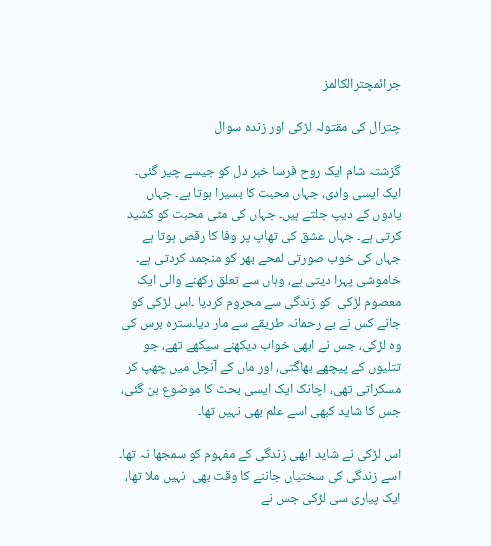جرائمچترالکالمز

چترال کی مقتولہ لڑکی اور زندہ سوال

گزشتہ شام ایک روح فرسا خبر دل کو جیسے چیر گئی۔ ایک ایسی وادی، جہاں محبت کا بسیرا ہوتا ہے۔ جہاں یادوں کے دیپ جلتے ہیں۔ جہاں کی مٹی محبت کو کشید کرتی ہے۔ جہاں عشق کی تھاپ پر وفا کا رقص ہوتا ہے  جہاں کی خوب صورتی لمحے بھر کو منجمد کردتی ہے۔  خاموشی پہرا دیتی ہے، وہاں سے تعلق رکھنے والی ایک معصوم لڑکی  کو زندگی سے محروم کردیا ۔اس لڑکی کو جانے کس نے بے رحمانہ طریقے سے مار دیا۔سترہ برس کی وہ لڑکی، جس نے ابھی خواب دیکھنے سیکھے تھے، جو تتلیوں کے پیچھے بھاگتی، اور ماں کے آنچل میں چھپ کر مسکراتی تھی، اچانک ایک ایسی بحث کا موضوع بن گئی، جس کا شاید کبھی اسے علم بھی نہیں تھا۔

اس لڑکی نے شاید ابھی زندگی کے مفہوم کو سمجھا نہ تھا۔ اسے زندگی کی سختیاں جاننے کا وقت بھی  نہیں ملا تھا، ایک پیاری سی لڑکی جس نے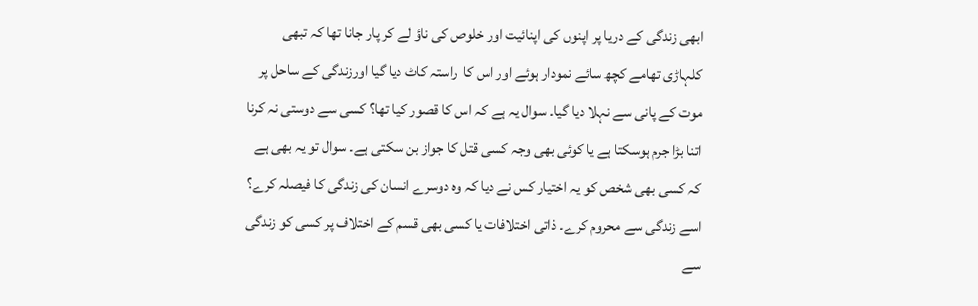ابھی زندگی کے دریا پر اپنوں کی اپنائیت اور خلوص کی ناؤ لے کر پار جانا تھا کہ تبھی کلہاڑی تھامے کچھ سائے نمودار ہوئے اور اس کا  راستہ کاٹ دیا گیا اورزندگی کے ساحل پر موت کے پانی سے نہلا دیا گیا۔ سوال یہ ہے کہ اس کا قصور کیا تھا؟ کسی سے دوستی نہ کرنا اتنا بڑا جرم ہوسکتا ہے یا کوئی بھی وجہ کسی قتل کا جواز بن سکتی ہے۔ سوال تو یہ بھی ہے کہ کسی بھی شخص کو یہ اختیار کس نے دیا کہ وہ دوسرے انسان کی زندگی کا فیصلہ کرے؟ اسے زندگی سے محروم کرے۔ ذاتی اختلافات یا کسی بھی قسم کے اختلاف پر کسی کو زندگی سے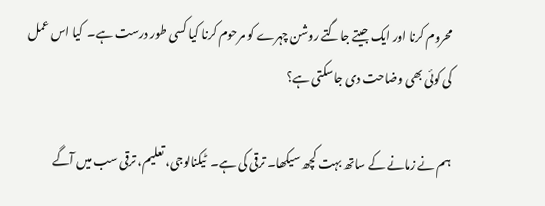محروم کرنا اور ایک جیتے جاگتے روشن چہرے کو مرحوم کرنا کیا کسی طور درست ہے۔  کیا اس عمل کی کوئی بھی وضاحت دی جاسکتی ہے؟

ہم نے زمانے کے ساتھ بہت کچھ سیکھا۔ ترقی کی ہے۔  ٹیکنالوجی، تعلیم، ترقی سب میں آگے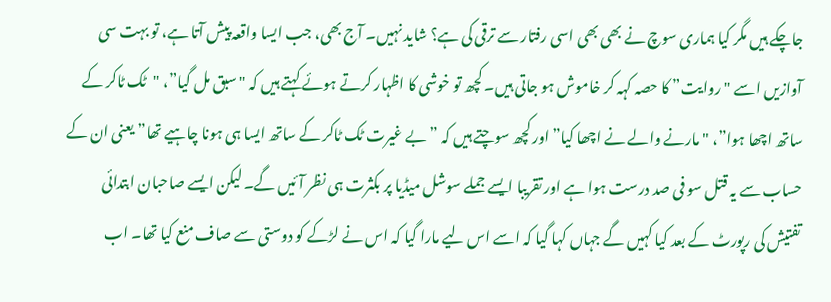جاچکے ہیں مگر کیا ہماری سوچ نے بھی بھی اسی رفتار سے ترقی کی ہے؟ شاید نہیں۔ آج بھی، جب ایسا واقعہ پیش آتا ہے، تو بہت سی آوازیں اسے "روایت” کا حصہ کہہ کر خاموش ہو جاتی ہیں۔ کچھ تو خوشی کا اظہار کرتے ہوئے کہتے ہیں کہ "سبق مل گیا”، "ٹک ٹاکر کے ساتھ اچھا ہوا”، "مارنے والے نے اچھا کیا” اور کچھ سوچتے ہیں کہ ” بے غیرت ٹک ٹاکر کے ساتھ ایسا ہی ہونا چاہیے تھا” یعنی ان کے حساب سے یہ قتل سو فی صد درست ہوا ہے اور تقریبا ایسے جملے سوشل میڈیا پر بکثرت ہی نظر آئیں گے۔ لیکن ایسے صاحبان ابتدائی تفتیش کی رپورٹ کے بعد کیا کہیں گے جہاں کہا گیا کہ اسے اس لیے مارا گیا کہ اس نے لڑکے کو دوستی سے صاف منع کیا تھا۔ اب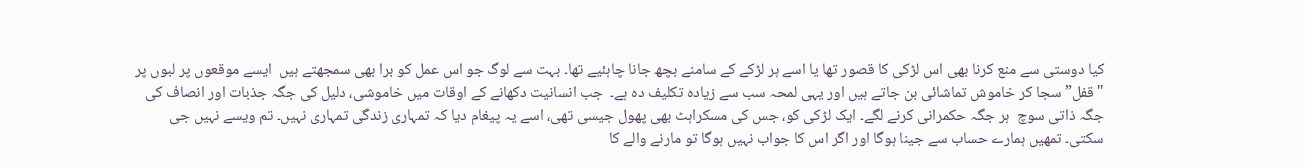کیا دوستی سے منع کرنا بھی اس لڑکی کا قصور تھا یا اسے ہر لڑکے کے سامنے بچھ جانا چاہئیے تھا۔ بہت سے لوگ جو اس عمل کو برا بھی سمجھتے ہیں  ایسے موقعوں پر لبوں پر "قفل” سجا کر خاموش تماشائی بن جاتے ہیں اور یہی لمحہ سب سے زیادہ تکلیف دہ ہے۔  جب انسانیت دکھانے کے اوقات میں خاموشی، دلیل کی جگہ جذبات اور انصاف کی جگہ ذاتی سوچ  ہر جگہ حکمرانی کرنے لگے۔ ایک لڑکی کو، جس کی مسکراہٹ بھی پھول جیسی تھی، اسے یہ پیغام دیا کہ تمہاری زندگی تمہاری نہیں۔ تم ویسے نہیں جی سکتی۔ تمھیں ہمارے حساب سے جینا ہوگا اور اگر اس کا جواب نہیں ہوگا تو مارنے والے کا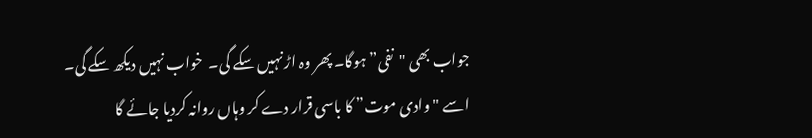جواب بھی "نفی” ہوگا۔ پھر وہ اڑ نہیں سکے گی۔  خواب نہیں دیکھ سکے گی۔ اسے "وادی موت” کا باسی قرار دے کر وہاں روانہ کردیا جائے گا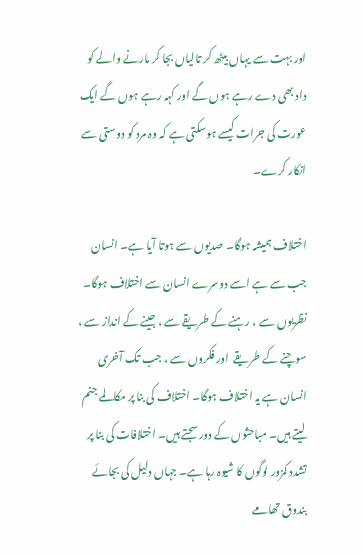اور بہت سے یہاں بیٹھ کر تالیاں بجا کر مارنے والے کو داد بھی دے رہے ہوں گے اور کہہ رہے ہوں گے ایک عورت کی جرات کیسے ہوسکتی ہے کہ وہ مرد کو دوستی سے انکار کرے۔

اختلاف ہمیشہ ہوگا۔ صدیوں سے ہوتا آیا ہے۔ انسان جب سے ہے اسے دوسرے انسان سے اختلاف ہوگا۔ نظریوں سے ، رہنے کے طریقے سے ، جینے کے انداز سے ، سوچنے کے طریقے  اور فکروں سے ، جب تک آخری انسان ہے یہ اختلاف ہوگا۔ اختلاف کی بنا پر مکالمے جنم لیتے ہیں۔ مباحثوں کے دور سجتے ہیں۔ اختلافات کی بنا پر تشدد کمزور لوگوں کا شیوہ رہا ہے۔ جہاں دلیل کی بجائے بندوق تھامے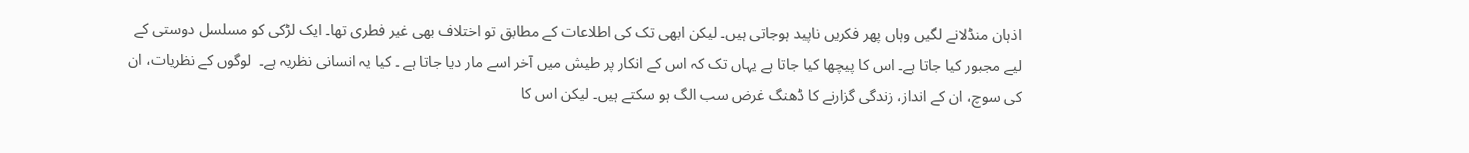اذہان منڈلانے لگیں وہاں پھر فکریں ناپید ہوجاتی ہیں۔ لیکن ابھی تک کی اطلاعات کے مطابق تو اختلاف بھی غیر فطری تھا۔ ایک لڑکی کو مسلسل دوستی کے لیے مجبور کیا جاتا ہے۔ اس کا پیچھا کیا جاتا ہے یہاں تک کہ اس کے انکار پر طیش میں آخر اسے مار دیا جاتا ہے ۔ کیا یہ انسانی نظریہ ہے۔  لوگوں کے نظریات، ان کی سوچ، ان کے انداز، زندگی گزارنے کا ڈھنگ غرض سب الگ ہو سکتے ہیں۔ لیکن اس کا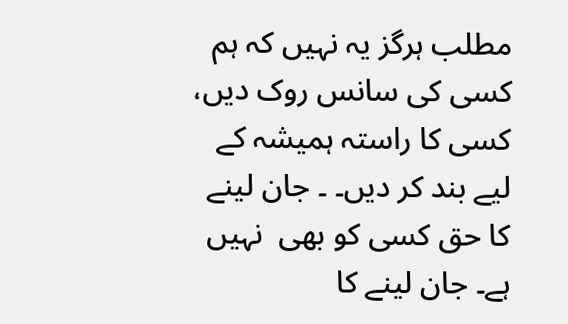مطلب ہرگز یہ نہیں کہ ہم کسی کی سانس روک دیں، کسی کا راستہ ہمیشہ کے لیے بند کر دیں۔ ۔ جان لینے کا حق کسی کو بھی  نہیں ہے۔ جان لینے کا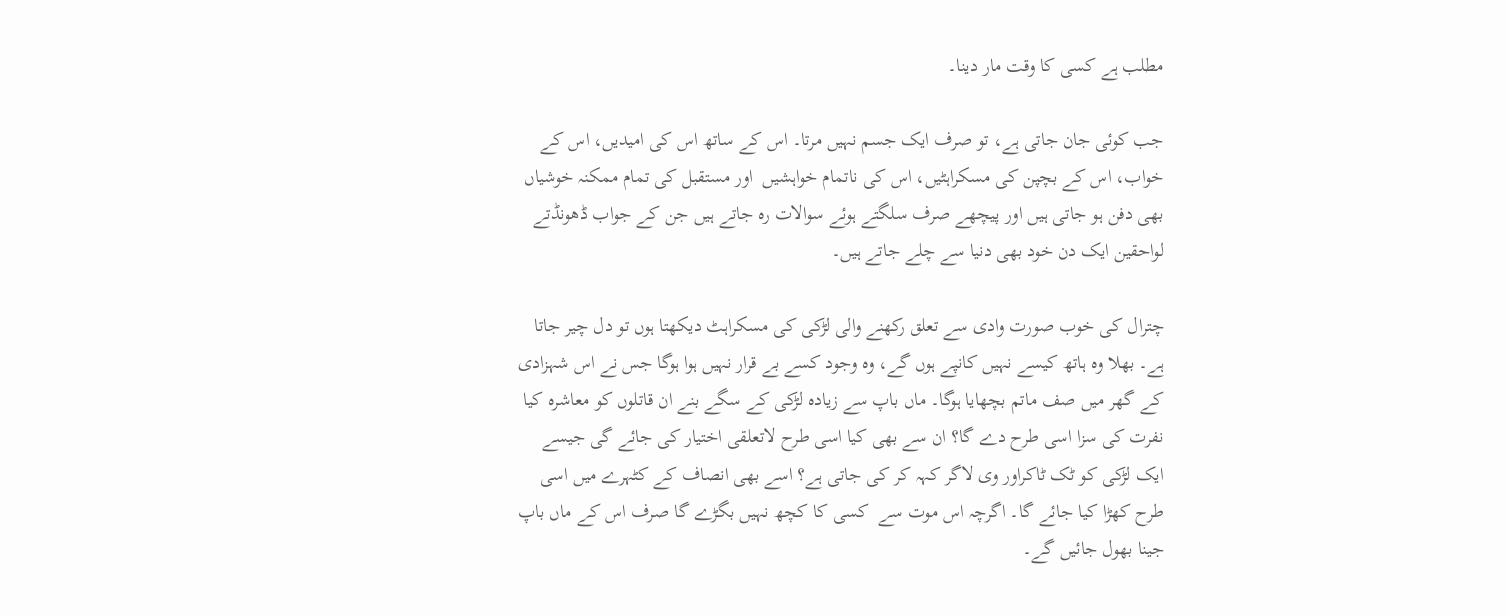مطلب ہے کسی کا وقت مار دینا۔

جب کوئی جان جاتی ہے، تو صرف ایک جسم نہیں مرتا۔ اس کے ساتھ اس کی امیدیں، اس کے خواب، اس کے بچپن کی مسکراہٹیں، اس کی ناتمام خواہشیں  اور مستقبل کی تمام ممکنہ خوشیاں بھی دفن ہو جاتی ہیں اور پیچھے صرف سلگتے ہوئے سوالات رہ جاتے ہیں جن کے جواب ڈھونڈتے لواحقین ایک دن خود بھی دنیا سے چلے جاتے ہیں۔

چترال کی خوب صورت وادی سے تعلق رکھنے والی لڑکی کی مسکراہٹ دیکھتا ہوں تو دل چیر جاتا ہے۔ بھلا وہ ہاتھ کیسے نہیں کانپے ہوں گے، وہ وجود کسے بے قرار نہیں ہوا ہوگا جس نے اس شہزادی کے گھر میں صف ماتم بچھایا ہوگا۔ ماں باپ سے زیادہ لڑکی کے سگے بنے ان قاتلوں کو معاشرہ کیا نفرت کی سزا اسی طرح دے گا؟ ان سے بھی کیا اسی طرح لاتعلقی اختیار کی جائے گی جیسے ایک لڑکی کو ٹک ٹاکراور وی لاگر کہہ کر کی جاتی ہے؟ اسے بھی انصاف کے کٹہرے میں اسی طرح کھڑا کیا جائے گا۔ اگرچہ اس موت سے  کسی کا کچھ نہیں بگڑے گا صرف اس کے ماں باپ جینا بھول جائیں گے۔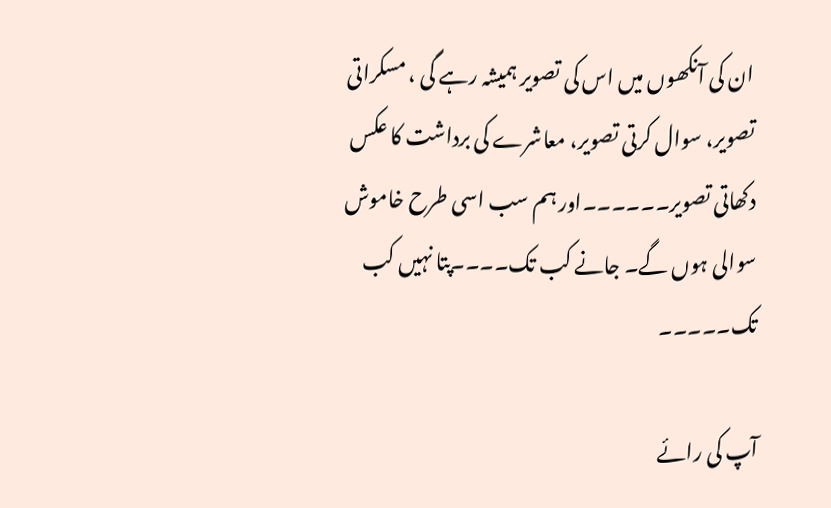ان کی آنکھوں میں اس کی تصویر ہمیشہ رہے گی ، مسکراتی تصویر، سوال کرتی تصویر، معاشرے کی برداشت کا عکس دکھاتی تصویر۔۔۔۔۔۔اور ہم سب اسی طرح خاموش سوالی ہوں گے۔ جانے کب تک۔۔۔۔پتا نہیں کب تک۔۔۔۔۔

آپ کی رائے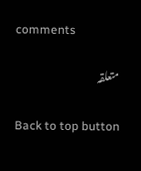comments

متعلقہ

Back to top button